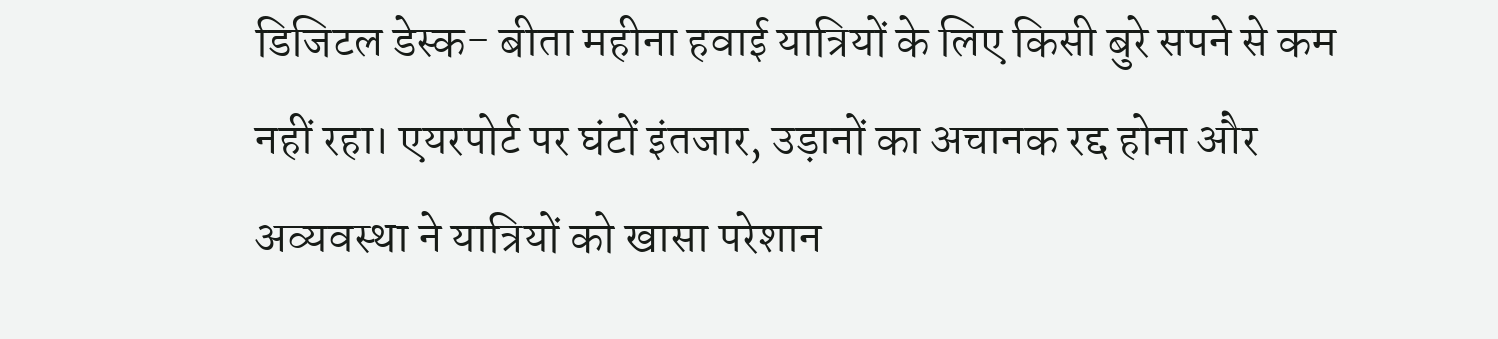डिजिटल डेस्क- बीता महीना हवाई यात्रियों के लिए किसी बुरे सपने से कम नहीं रहा। एयरपोर्ट पर घंटों इंतजार, उड़ानों का अचानक रद्द होना और अव्यवस्था ने यात्रियों को खासा परेशान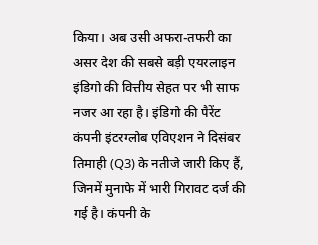किया। अब उसी अफरा-तफरी का असर देश की सबसे बड़ी एयरलाइन इंडिगो की वित्तीय सेहत पर भी साफ नजर आ रहा है। इंडिगो की पैरेंट कंपनी इंटरग्लोब एविएशन ने दिसंबर तिमाही (Q3) के नतीजे जारी किए हैं, जिनमें मुनाफे में भारी गिरावट दर्ज की गई है। कंपनी के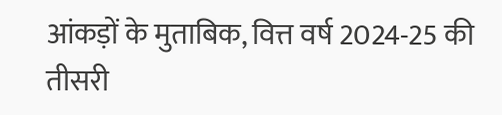आंकड़ों के मुताबिक, वित्त वर्ष 2024-25 की तीसरी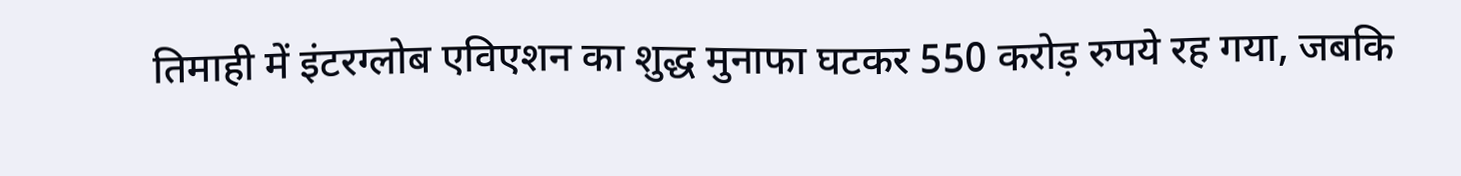तिमाही में इंटरग्लोब एविएशन का शुद्ध मुनाफा घटकर 550 करोड़ रुपये रह गया, जबकि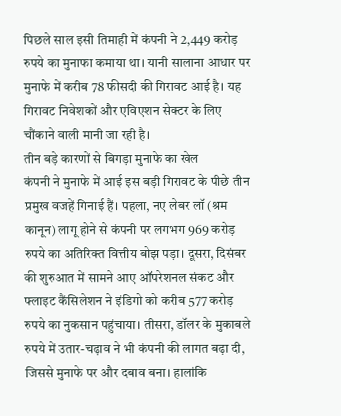पिछले साल इसी तिमाही में कंपनी ने 2,449 करोड़ रुपये का मुनाफा कमाया था। यानी सालाना आधार पर मुनाफे में करीब 78 फीसदी की गिरावट आई है। यह गिरावट निवेशकों और एविएशन सेक्टर के लिए चौंकाने वाली मानी जा रही है।
तीन बड़े कारणों से बिगड़ा मुनाफे का खेल
कंपनी ने मुनाफे में आई इस बड़ी गिरावट के पीछे तीन प्रमुख वजहें गिनाई हैं। पहला, नए लेबर लॉ (श्रम कानून) लागू होने से कंपनी पर लगभग 969 करोड़ रुपये का अतिरिक्त वित्तीय बोझ पड़ा। दूसरा, दिसंबर की शुरुआत में सामने आए ऑपरेशनल संकट और फ्लाइट कैंसिलेशन ने इंडिगो को करीब 577 करोड़ रुपये का नुकसान पहुंचाया। तीसरा, डॉलर के मुकाबले रुपये में उतार-चढ़ाव ने भी कंपनी की लागत बढ़ा दी, जिससे मुनाफे पर और दबाव बना। हालांकि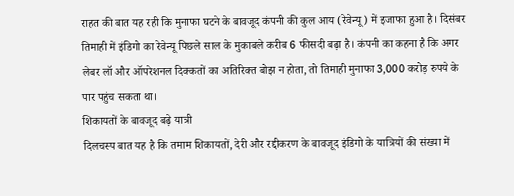राहत की बात यह रही कि मुनाफा घटने के बावजूद कंपनी की कुल आय (रेवेन्यू) में इजाफा हुआ है। दिसंबर तिमाही में इंडिगो का रेवेन्यू पिछले साल के मुकाबले करीब 6 फीसदी बढ़ा है। कंपनी का कहना है कि अगर लेबर लॉ और ऑपरेशनल दिक्कतों का अतिरिक्त बोझ न होता, तो तिमाही मुनाफा 3,000 करोड़ रुपये के पार पहुंच सकता था।
शिकायतों के बावजूद बढ़े यात्री
दिलचस्प बात यह है कि तमाम शिकायतों, देरी और रद्दीकरण के बावजूद इंडिगो के यात्रियों की संख्या में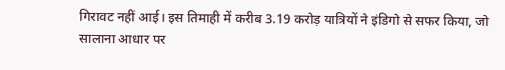गिरावट नहीं आई। इस तिमाही में करीब 3.19 करोड़ यात्रियों ने इंडिगो से सफर किया, जो सालाना आधार पर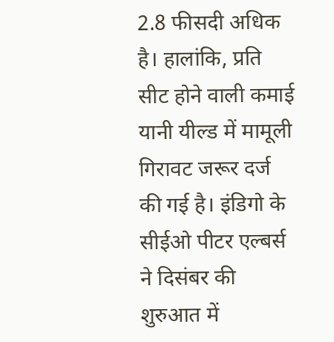2.8 फीसदी अधिक है। हालांकि, प्रति सीट होने वाली कमाई यानी यील्ड में मामूली गिरावट जरूर दर्ज की गई है। इंडिगो के सीईओ पीटर एल्बर्स ने दिसंबर की शुरुआत में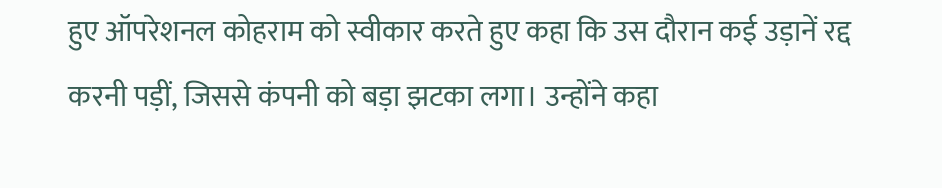हुए ऑपरेशनल कोहराम को स्वीकार करते हुए कहा कि उस दौरान कई उड़ानें रद्द करनी पड़ीं, जिससे कंपनी को बड़ा झटका लगा। उन्होंने कहा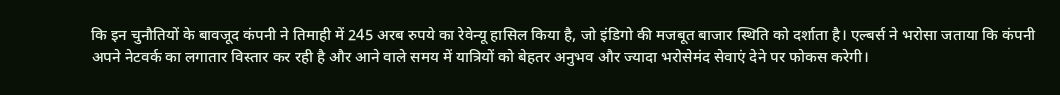कि इन चुनौतियों के बावजूद कंपनी ने तिमाही में 245 अरब रुपये का रेवेन्यू हासिल किया है, जो इंडिगो की मजबूत बाजार स्थिति को दर्शाता है। एल्बर्स ने भरोसा जताया कि कंपनी अपने नेटवर्क का लगातार विस्तार कर रही है और आने वाले समय में यात्रियों को बेहतर अनुभव और ज्यादा भरोसेमंद सेवाएं देने पर फोकस करेगी।